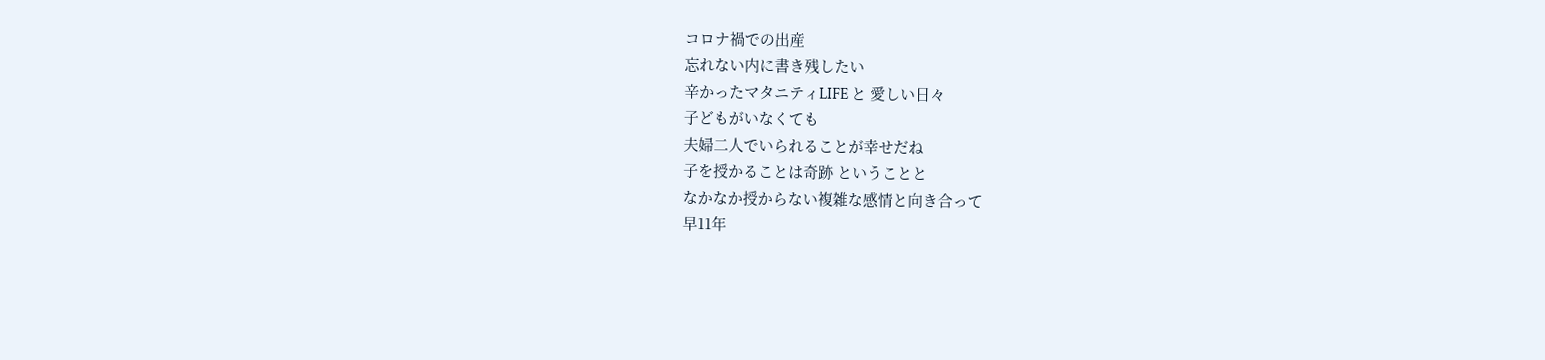コロナ禍での出産
忘れない内に書き残したい
辛かったマタニティLIFE と 愛しい日々
子どもがいなくても
夫婦二人でいられることが幸せだね
子を授かることは奇跡 ということと
なかなか授からない複雑な感情と向き合って
早11年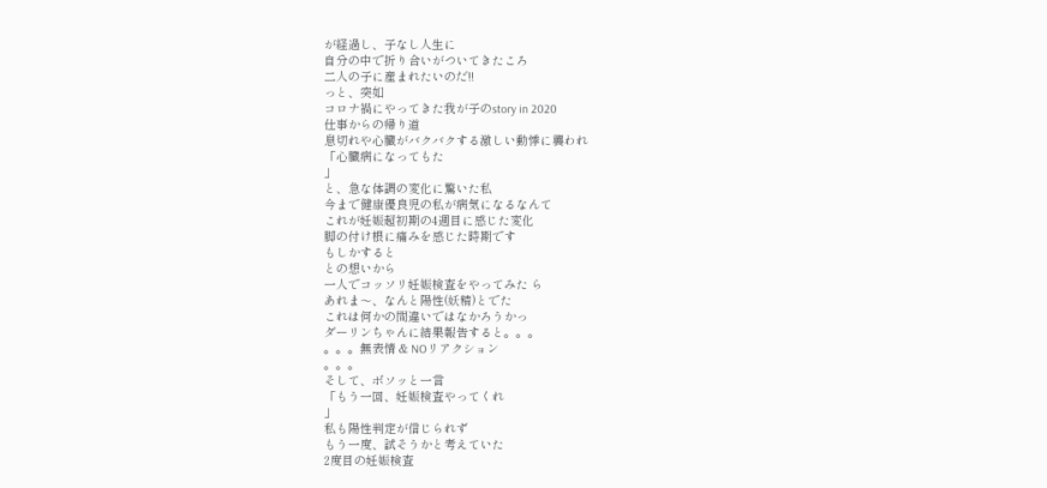が経過し、子なし人生に
自分の中で折り合いがついてきたころ
二人の子に産まれたいのだ!!
っと、突如
コロナ禍にやってきた我が子のstory in 2020
仕事からの帰り道
息切れや心臓がバクバクする激しい動悸に襲われ
「心臓病になってもた
」
と、急な体調の変化に驚いた私
今まで健康優良児の私が病気になるなんて
これが妊娠超初期の4週目に感じた変化
脚の付け根に痛みを感じた時期です
もしかすると
との想いから
一人でコッソリ妊娠検査をやってみた ら
あれま〜、なんと陽性(妖精)とでた
これは何かの間違いではなかろうかっ
ダーリンちゃんに結果報告すると。。。
。。。無表情 & NOリアクション
。。。
そして、ボソッと一言
「もう一回、妊娠検査やってくれ
」
私も陽性判定が信じられず
もう一度、試そうかと考えていた
2度目の妊娠検査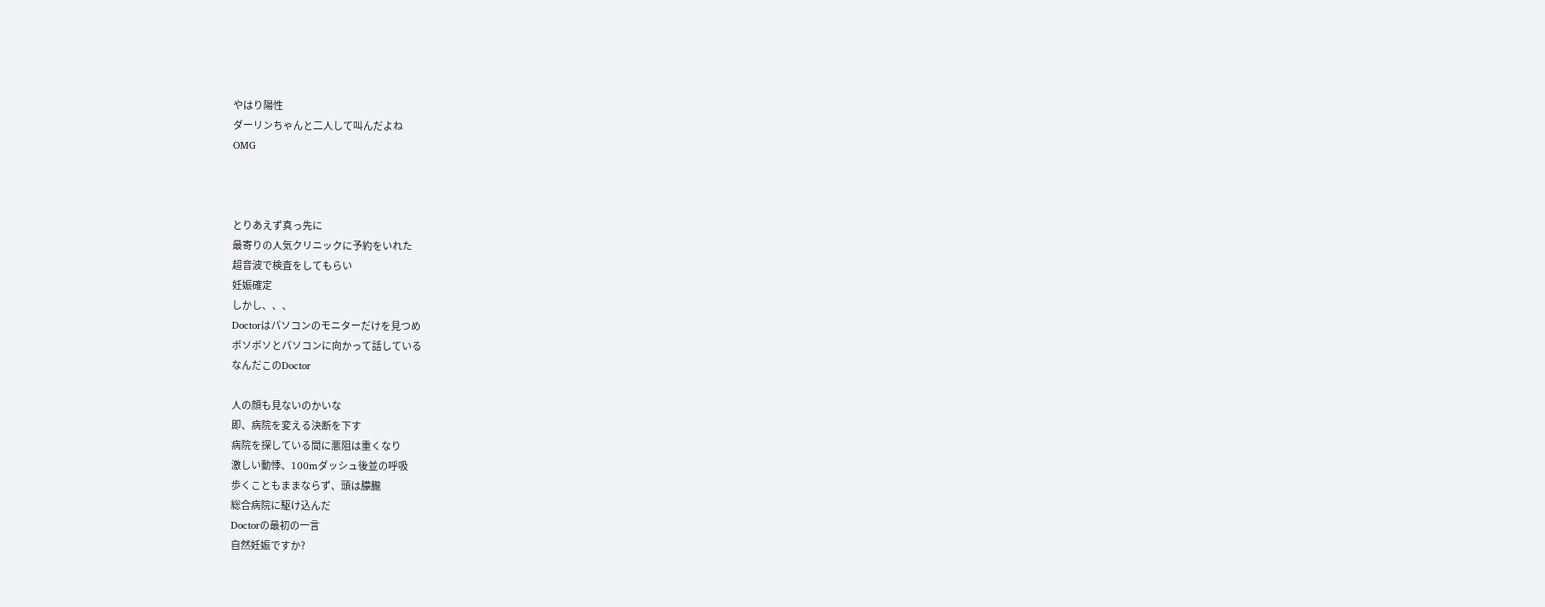やはり陽性
ダーリンちゃんと二人して叫んだよね
OMG



とりあえず真っ先に
最寄りの人気クリニックに予約をいれた
超音波で検査をしてもらい
妊娠確定
しかし、、、
Doctorはパソコンのモニターだけを見つめ
ボソボソとパソコンに向かって話している
なんだこのDoctor

人の顔も見ないのかいな
即、病院を変える決断を下す
病院を探している間に悪阻は重くなり
激しい動悸、100mダッシュ後並の呼吸
歩くこともままならず、頭は朦朧
総合病院に駆け込んだ
Doctorの最初の一言
自然妊娠ですか?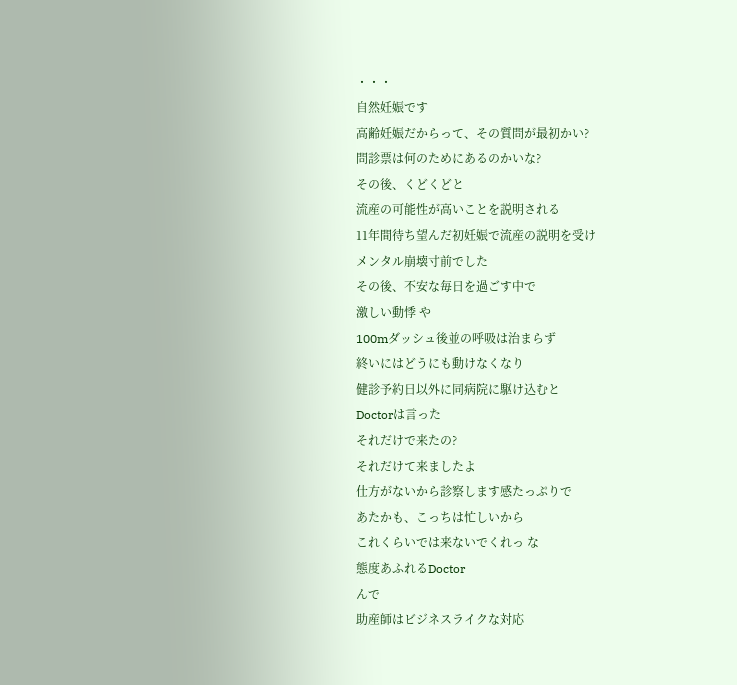・・・
自然妊娠です
高齢妊娠だからって、その質問が最初かい?
問診票は何のためにあるのかいな?
その後、くどくどと
流産の可能性が高いことを説明される
11年間待ち望んだ初妊娠で流産の説明を受け
メンタル崩壊寸前でした
その後、不安な毎日を過ごす中で
激しい動悸 や
100mダッシュ後並の呼吸は治まらず
終いにはどうにも動けなくなり
健診予約日以外に同病院に駆け込むと
Doctorは言った
それだけで来たの?
それだけて来ましたよ
仕方がないから診察します感たっぷりで
あたかも、こっちは忙しいから
これくらいでは来ないでくれっ な
態度あふれるDoctor
んで
助産師はビジネスライクな対応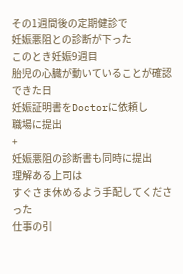その1週間後の定期健診で
妊娠悪阻との診断が下った
このとき妊娠9週目
胎児の心臓が動いていることが確認できた日
妊娠証明書をDoctorに依頼し
職場に提出
+
妊娠悪阻の診断書も同時に提出
理解ある上司は
すぐさま休めるよう手配してくださった
仕事の引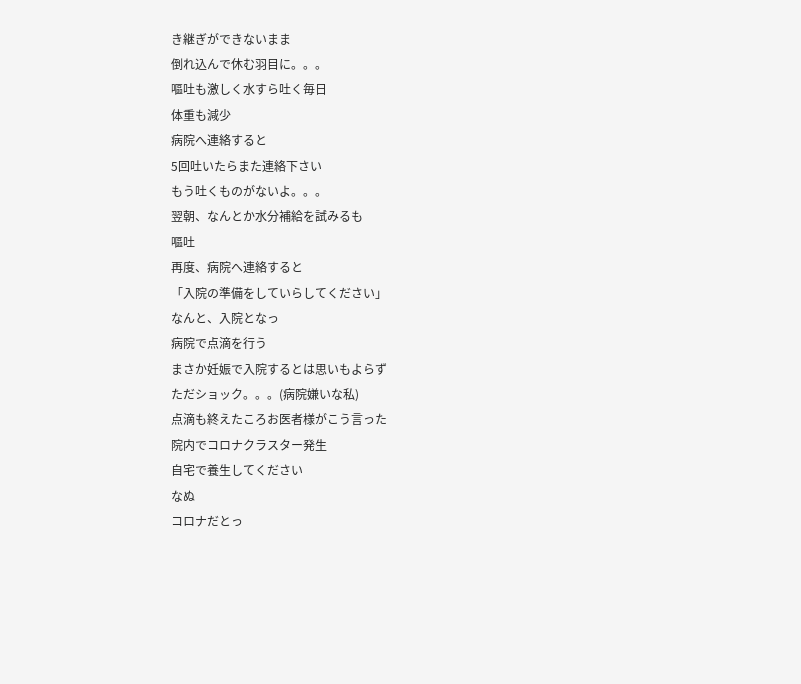き継ぎができないまま
倒れ込んで休む羽目に。。。
嘔吐も激しく水すら吐く毎日
体重も減少
病院へ連絡すると
5回吐いたらまた連絡下さい
もう吐くものがないよ。。。
翌朝、なんとか水分補給を試みるも
嘔吐
再度、病院へ連絡すると
「入院の準備をしていらしてください」
なんと、入院となっ
病院で点滴を行う
まさか妊娠で入院するとは思いもよらず
ただショック。。。(病院嫌いな私)
点滴も終えたころお医者様がこう言った
院内でコロナクラスター発生
自宅で養生してください
なぬ
コロナだとっ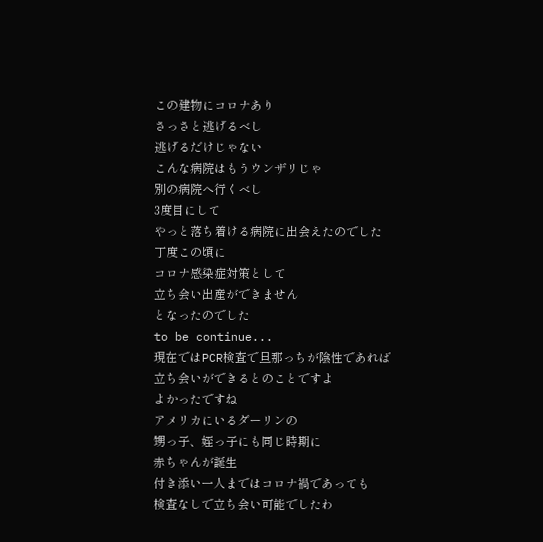この建物にコロナあり
さっさと逃げるべし
逃げるだけじゃない
こんな病院はもうウンザリじゃ
別の病院へ行くべし
3度目にして
やっと落ち着ける病院に出会えたのでした
丁度この頃に
コロナ感染症対策として
立ち会い出産ができません
となったのでした
to be continue...
現在ではPCR検査で旦那っちが陰性であれば
立ち会いができるとのことですよ
よかったですね
アメリカにいるダーリンの
甥っ子、姪っ子にも同じ時期に
赤ちゃんが誕生
付き添い一人まではコロナ禍であっても
検査なしで立ち会い可能でしたわ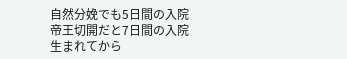自然分娩でも5日間の入院
帝王切開だと7日間の入院
生まれてから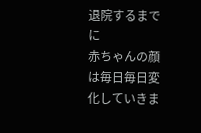退院するまでに
赤ちゃんの顔は毎日毎日変化していきま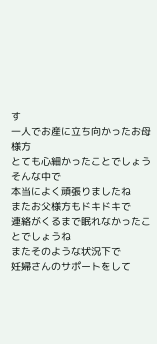す
一人でお産に立ち向かったお母様方
とても心細かったことでしょう
そんな中で
本当によく頑張りましたね
またお父様方もドキドキで
連絡がくるまで眠れなかったことでしょうね
またそのような状況下で
妊婦さんのサポートをして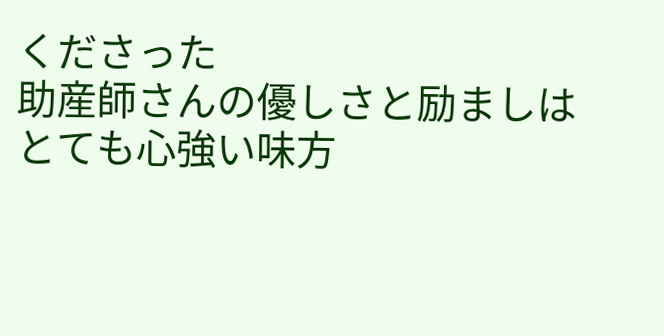くださった
助産師さんの優しさと励ましは
とても心強い味方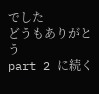でした
どうもありがとう
part 2 に続く